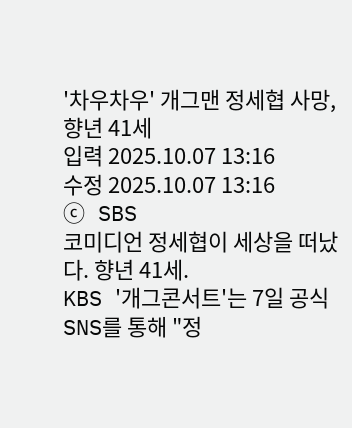'차우차우' 개그맨 정세협 사망, 향년 41세
입력 2025.10.07 13:16
수정 2025.10.07 13:16
ⓒ SBS
코미디언 정세협이 세상을 떠났다. 향년 41세.
KBS '개그콘서트'는 7일 공식 SNS를 통해 "정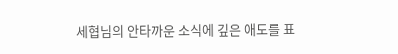세협님의 안타까운 소식에 깊은 애도를 표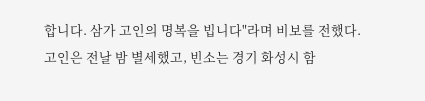합니다. 삼가 고인의 명복을 빕니다"라며 비보를 전했다.
고인은 전날 밤 별세했고, 빈소는 경기 화성시 함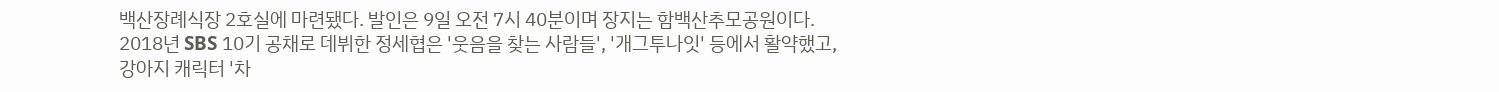백산장례식장 2호실에 마련됐다. 발인은 9일 오전 7시 40분이며 장지는 함백산추모공원이다.
2018년 SBS 10기 공채로 데뷔한 정세협은 '웃음을 찾는 사람들', '개그투나잇' 등에서 활약했고, 강아지 캐릭터 '차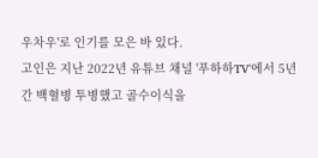우차우'로 인기를 모은 바 있다.
고인은 지난 2022년 유튜브 채널 '푸하하TV'에서 5년간 백혈병 투병했고 골수이식을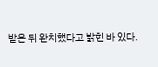받은 뒤 완치했다고 밝힌 바 있다.